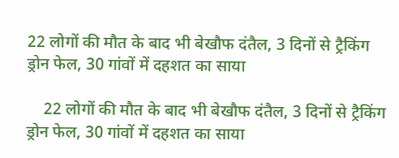22 लोगों की मौत के बाद भी बेखौफ दंतैल, 3 दिनों से ट्रैकिंग ड्रोन फेल, 30 गांवों में दहशत का साया

    22 लोगों की मौत के बाद भी बेखौफ दंतैल, 3 दिनों से ट्रैकिंग ड्रोन फेल, 30 गांवों में दहशत का साया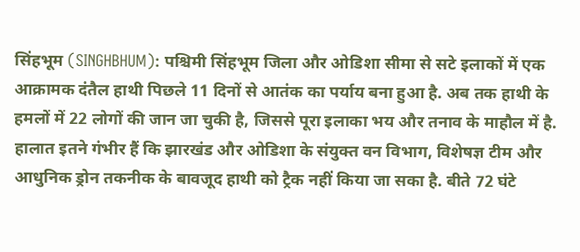सिंहभूम (SINGHBHUM): पश्चिमी सिंहभूम जिला और ओडिशा सीमा से सटे इलाकों में एक आक्रामक दंतैल हाथी पिछले 11 दिनों से आतंक का पर्याय बना हुआ है. अब तक हाथी के हमलों में 22 लोगों की जान जा चुकी है, जिससे पूरा इलाका भय और तनाव के माहौल में है. हालात इतने गंभीर हैं कि झारखंड और ओडिशा के संयुक्त वन विभाग, विशेषज्ञ टीम और आधुनिक ड्रोन तकनीक के बावजूद हाथी को ट्रैक नहीं किया जा सका है. बीते 72 घंटे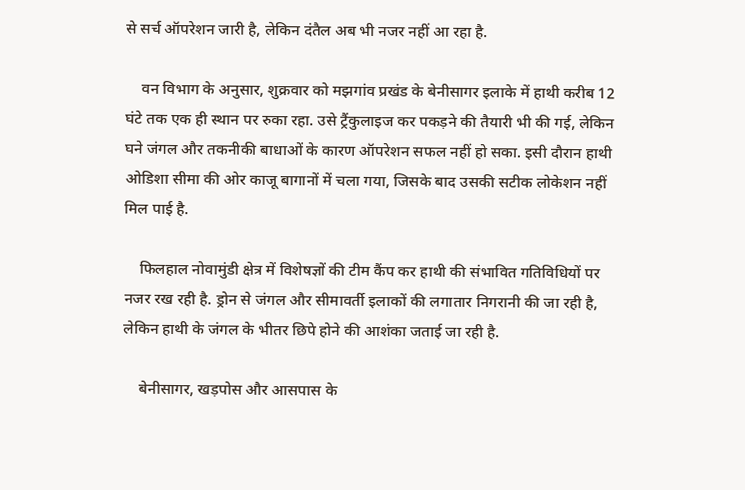से सर्च ऑपरेशन जारी है, लेकिन दंतैल अब भी नजर नहीं आ रहा है.

    वन विभाग के अनुसार, शुक्रवार को मझगांव प्रखंड के बेनीसागर इलाके में हाथी करीब 12 घंटे तक एक ही स्थान पर रुका रहा. उसे ट्रैंकुलाइज कर पकड़ने की तैयारी भी की गई, लेकिन घने जंगल और तकनीकी बाधाओं के कारण ऑपरेशन सफल नहीं हो सका. इसी दौरान हाथी ओडिशा सीमा की ओर काजू बागानों में चला गया, जिसके बाद उसकी सटीक लोकेशन नहीं मिल पाई है.

    फिलहाल नोवामुंडी क्षेत्र में विशेषज्ञों की टीम कैंप कर हाथी की संभावित गतिविधियों पर नजर रख रही है. ड्रोन से जंगल और सीमावर्ती इलाकों की लगातार निगरानी की जा रही है, लेकिन हाथी के जंगल के भीतर छिपे होने की आशंका जताई जा रही है.

    बेनीसागर, खड़पोस और आसपास के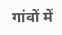गांवों में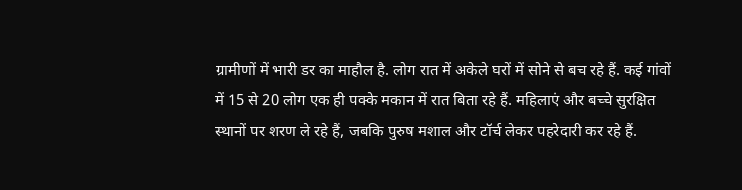ग्रामीणों में भारी डर का माहौल है. लोग रात में अकेले घरों में सोने से बच रहे हैं. कई गांवों में 15 से 20 लोग एक ही पक्के मकान में रात बिता रहे हैं. महिलाएं और बच्चे सुरक्षित स्थानों पर शरण ले रहे हैं, जबकि पुरुष मशाल और टॉर्च लेकर पहरेदारी कर रहे हैं.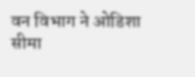वन विभाग ने ओडिशा सीमा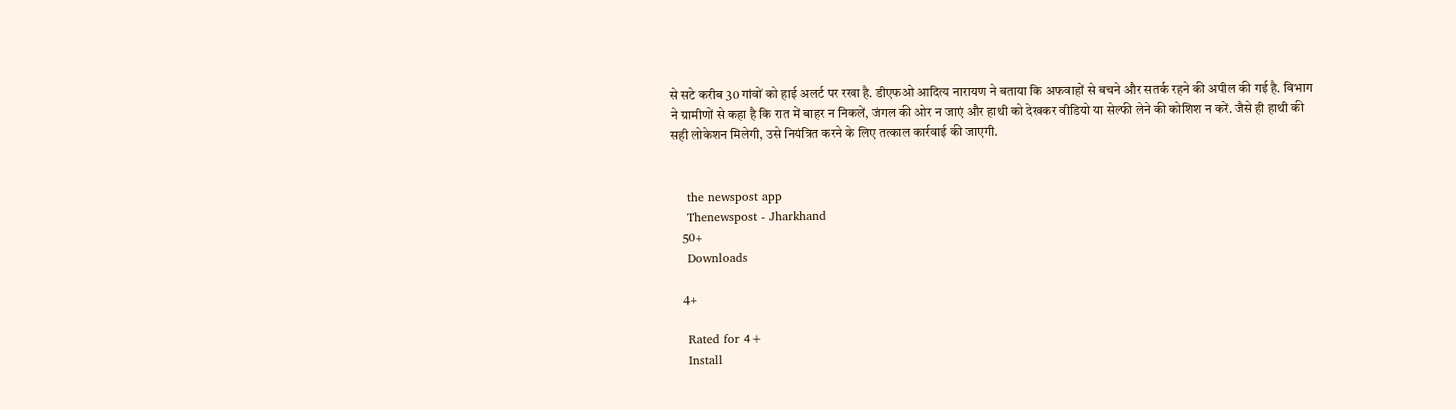से सटे करीब 30 गांवों को हाई अलर्ट पर रखा है. डीएफओ आदित्य नारायण ने बताया कि अफवाहों से बचने और सतर्क रहने की अपील की गई है. विभाग ने ग्रामीणों से कहा है कि रात में बाहर न निकलें, जंगल की ओर न जाएं और हाथी को देखकर वीडियो या सेल्फी लेने की कोशिश न करें. जैसे ही हाथी की सही लोकेशन मिलेगी, उसे नियंत्रित करने के लिए तत्काल कार्रवाई की जाएगी.


    the newspost app
    Thenewspost - Jharkhand
    50+
    Downloads

    4+

    Rated for 4+
    Install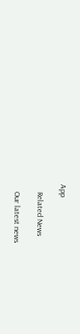App

    Related News

    Our latest news